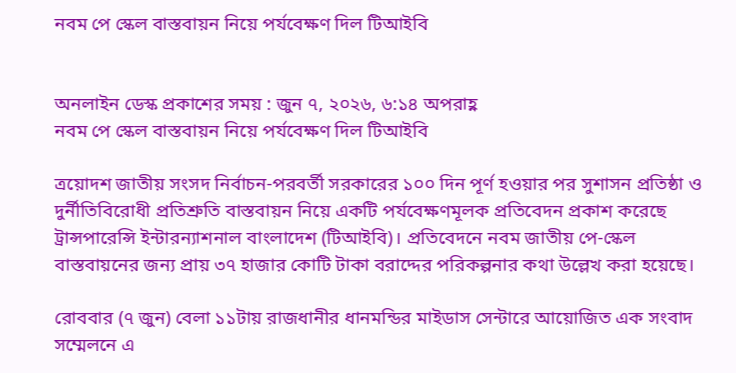নবম পে স্কেল বাস্তবায়ন নিয়ে পর্যবেক্ষণ দিল টিআইবি


অনলাইন ডেস্ক প্রকাশের সময় : জুন ৭, ২০২৬, ৬:১৪ অপরাহ্ণ
নবম পে স্কেল বাস্তবায়ন নিয়ে পর্যবেক্ষণ দিল টিআইবি

ত্রয়োদশ জাতীয় সংসদ নির্বাচন-পরবর্তী সরকারের ১০০ দিন পূর্ণ হওয়ার পর সুশাসন প্রতিষ্ঠা ও দুর্নীতিবিরোধী প্রতিশ্রুতি বাস্তবায়ন নিয়ে একটি পর্যবেক্ষণমূলক প্রতিবেদন প্রকাশ করেছে ট্রান্সপারেন্সি ইন্টারন্যাশনাল বাংলাদেশ (টিআইবি)। প্রতিবেদনে নবম জাতীয় পে-স্কেল বাস্তবায়নের জন্য প্রায় ৩৭ হাজার কোটি টাকা বরাদ্দের পরিকল্পনার কথা উল্লেখ করা হয়েছে।

রোববার (৭ জুন) বেলা ১১টায় রাজধানীর ধানমন্ডির মাইডাস সেন্টারে আয়োজিত এক সংবাদ সম্মেলনে এ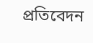প্রতিবেদন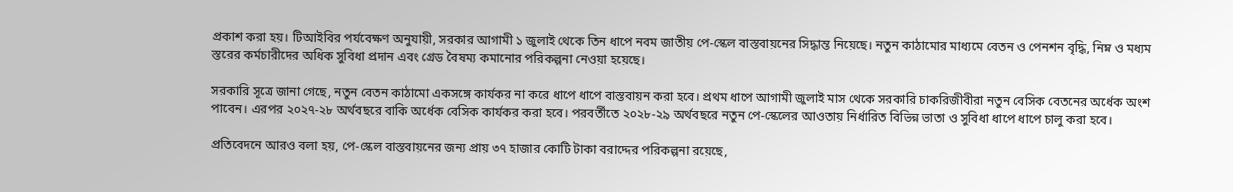প্রকাশ করা হয়। টিআইবির পর্যবেক্ষণ অনুযায়ী, সরকার আগামী ১ জুলাই থেকে তিন ধাপে নবম জাতীয় পে-স্কেল বাস্তবায়নের সিদ্ধান্ত নিয়েছে। নতুন কাঠামোর মাধ্যমে বেতন ও পেনশন বৃদ্ধি, নিম্ন ও মধ্যম স্তরের কর্মচারীদের অধিক সুবিধা প্রদান এবং গ্রেড বৈষম্য কমানোর পরিকল্পনা নেওয়া হয়েছে।

সরকারি সূত্রে জানা গেছে, নতুন বেতন কাঠামো একসঙ্গে কার্যকর না করে ধাপে ধাপে বাস্তবায়ন করা হবে। প্রথম ধাপে আগামী জুলাই মাস থেকে সরকারি চাকরিজীবীরা নতুন বেসিক বেতনের অর্ধেক অংশ পাবেন। এরপর ২০২৭-২৮ অর্থবছরে বাকি অর্ধেক বেসিক কার্যকর করা হবে। পরবর্তীতে ২০২৮-২৯ অর্থবছরে নতুন পে-স্কেলের আওতায় নির্ধারিত বিভিন্ন ভাতা ও সুবিধা ধাপে ধাপে চালু করা হবে।

প্রতিবেদনে আরও বলা হয়, পে-স্কেল বাস্তবায়নের জন্য প্রায় ৩৭ হাজার কোটি টাকা বরাদ্দের পরিকল্পনা রয়েছে,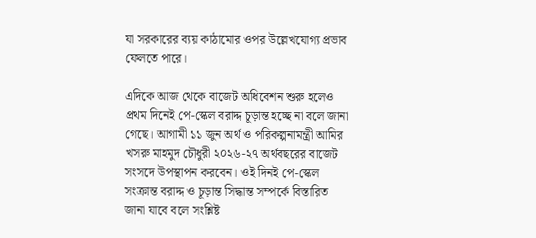যা সরকারের ব্যয় কাঠামোর ওপর উল্লেখযোগ্য প্রভাব ফেলতে পারে।

এদিকে আজ থেকে বাজেট অধিবেশন শুরু হলেও প্রথম দিনেই পে-স্কেল বরাদ্দ চূড়ান্ত হচ্ছে না বলে জানা গেছে। আগামী ১১ জুন অর্থ ও পরিকল্পনামন্ত্রী আমির খসরু মাহমুদ চৌধুরী ২০২৬-২৭ অর্থবছরের বাজেট সংসদে উপস্থাপন করবেন। ওই দিনই পে-স্কেল সংক্রান্ত বরাদ্দ ও চূড়ান্ত সিদ্ধান্ত সম্পর্কে বিস্তারিত জানা যাবে বলে সংশ্লিষ্ট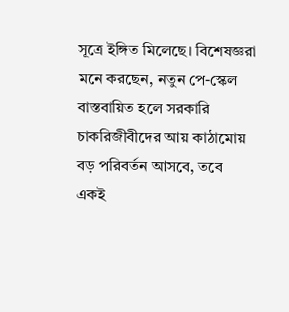সূত্রে ইঙ্গিত মিলেছে। বিশেষজ্ঞরা মনে করছেন, নতুন পে-স্কেল বাস্তবায়িত হলে সরকারি চাকরিজীবীদের আয় কাঠামোয় বড় পরিবর্তন আসবে, তবে একই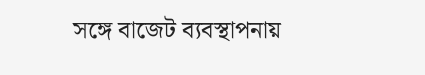সঙ্গে বাজেট ব্যবস্থাপনায়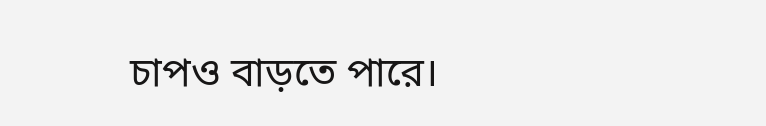চাপও বাড়তে পারে।